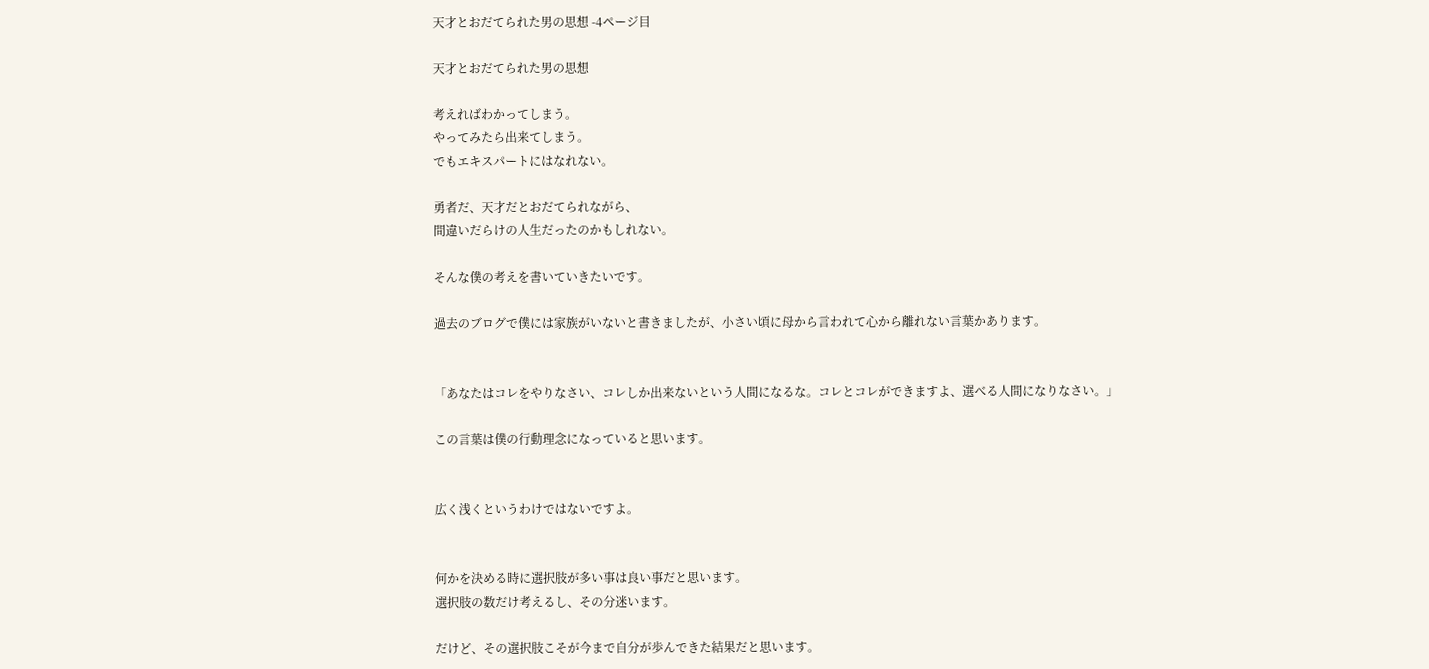天才とおだてられた男の思想 -4ページ目

天才とおだてられた男の思想

考えればわかってしまう。
やってみたら出来てしまう。
でもエキスパートにはなれない。

勇者だ、天才だとおだてられながら、
間違いだらけの人生だったのかもしれない。

そんな僕の考えを書いていきたいです。

過去のブログで僕には家族がいないと書きましたが、小さい頃に母から言われて心から離れない言葉かあります。


「あなたはコレをやりなさい、コレしか出来ないという人間になるな。コレとコレができますよ、選べる人間になりなさい。」

この言葉は僕の行動理念になっていると思います。


広く浅くというわけではないですよ。


何かを決める時に選択肢が多い事は良い事だと思います。
選択肢の数だけ考えるし、その分迷います。

だけど、その選択肢こそが今まで自分が歩んできた結果だと思います。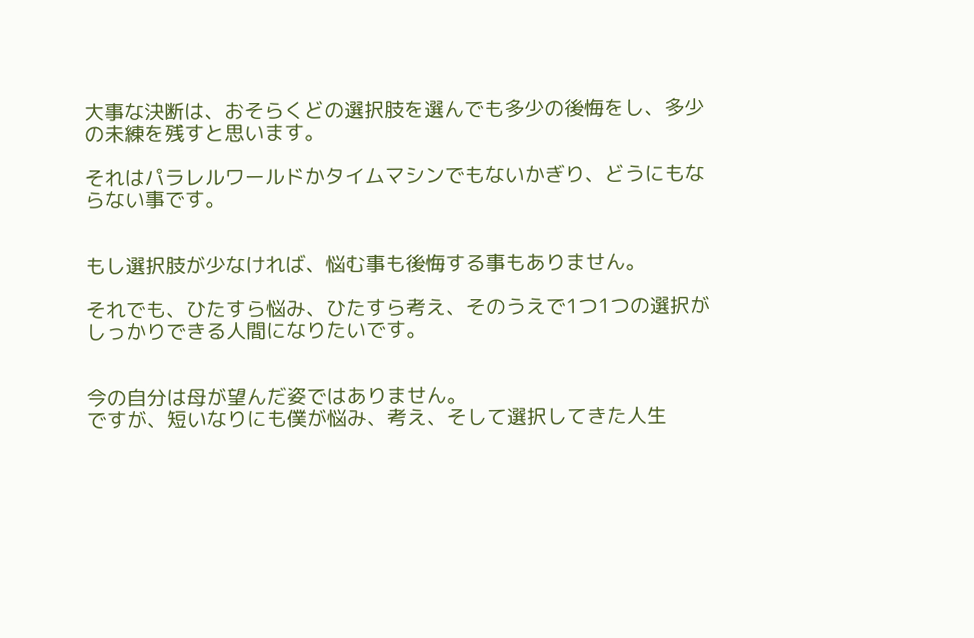大事な決断は、おそらくどの選択肢を選んでも多少の後悔をし、多少の未練を残すと思います。

それはパラレルワールドかタイムマシンでもないかぎり、どうにもならない事です。


もし選択肢が少なければ、悩む事も後悔する事もありません。

それでも、ひたすら悩み、ひたすら考え、そのうえで1つ1つの選択がしっかりできる人間になりたいです。


今の自分は母が望んだ姿ではありません。
ですが、短いなりにも僕が悩み、考え、そして選択してきた人生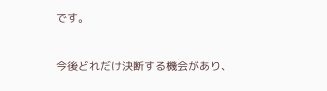です。


今後どれだけ決断する機会があり、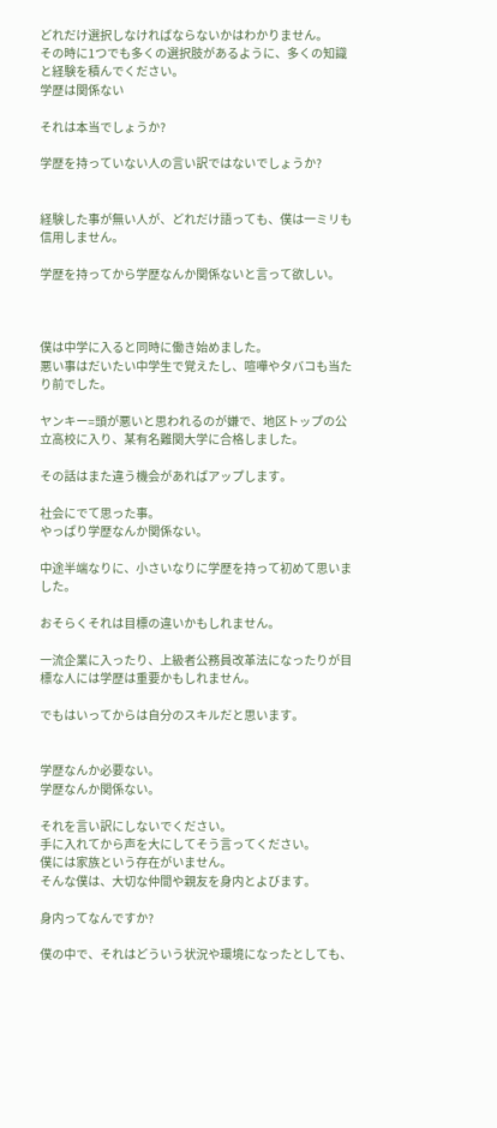どれだけ選択しなければならないかはわかりません。
その時に1つでも多くの選択肢があるように、多くの知識と経験を積んでください。
学歴は関係ない

それは本当でしょうか?

学歴を持っていない人の言い訳ではないでしょうか?


経験した事が無い人が、どれだけ語っても、僕は一ミリも信用しません。

学歴を持ってから学歴なんか関係ないと言って欲しい。



僕は中学に入ると同時に働き始めました。
悪い事はだいたい中学生で覚えたし、喧嘩やタバコも当たり前でした。

ヤンキー=頭が悪いと思われるのが嫌で、地区トップの公立高校に入り、某有名難関大学に合格しました。

その話はまた違う機会があればアップします。

社会にでて思った事。
やっぱり学歴なんか関係ない。

中途半端なりに、小さいなりに学歴を持って初めて思いました。

おそらくそれは目標の違いかもしれません。

一流企業に入ったり、上級者公務員改革法になったりが目標な人には学歴は重要かもしれません。

でもはいってからは自分のスキルだと思います。


学歴なんか必要ない。
学歴なんか関係ない。

それを言い訳にしないでください。
手に入れてから声を大にしてそう言ってください。
僕には家族という存在がいません。
そんな僕は、大切な仲間や親友を身内とよびます。

身内ってなんですか?

僕の中で、それはどういう状況や環境になったとしても、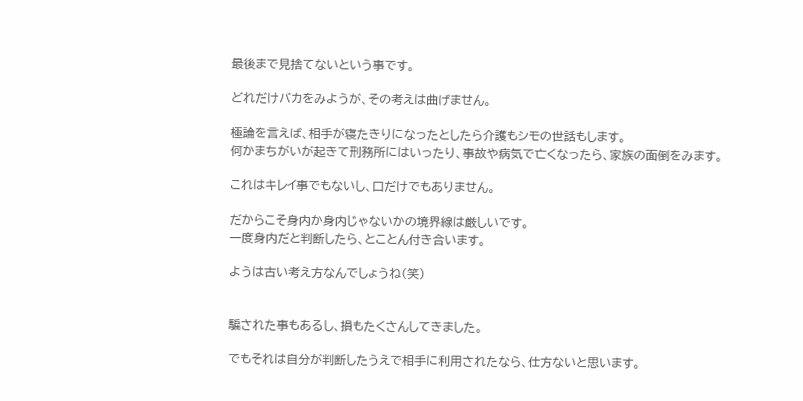最後まで見捨てないという事です。

どれだけバカをみようが、その考えは曲げません。

極論を言えば、相手が寝たきりになったとしたら介護もシモの世話もします。
何かまちがいが起きて刑務所にはいったり、事故や病気で亡くなったら、家族の面倒をみます。

これはキレイ事でもないし、口だけでもありません。

だからこそ身内か身内じゃないかの境界線は厳しいです。
一度身内だと判断したら、とことん付き合います。

ようは古い考え方なんでしょうね(笑)


騙された事もあるし、損もたくさんしてきました。

でもそれは自分が判断したうえで相手に利用されたなら、仕方ないと思います。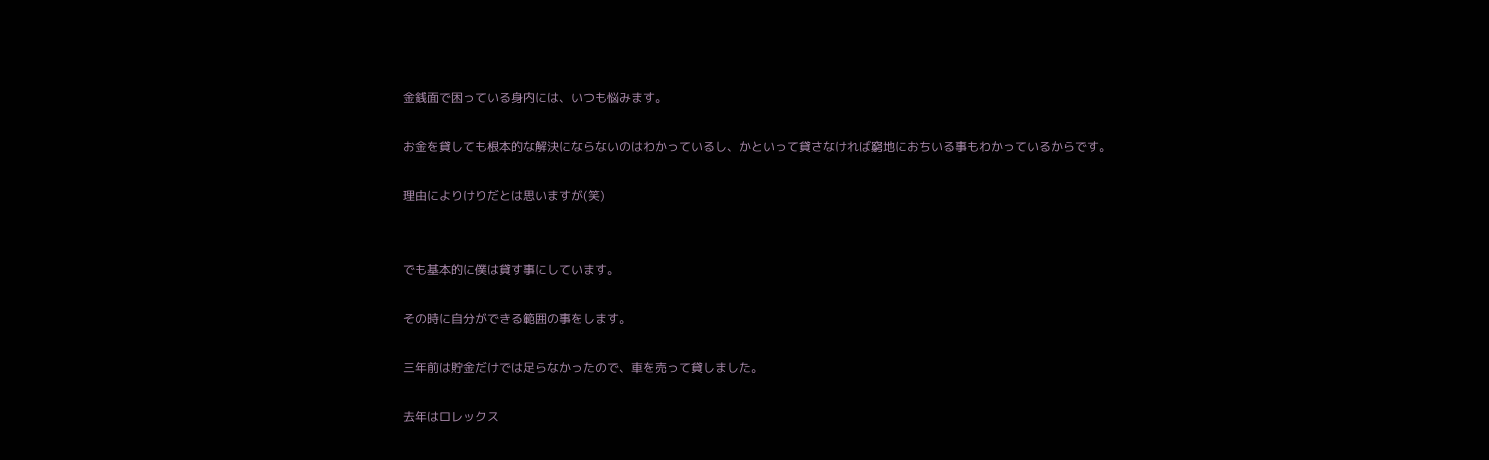金銭面で困っている身内には、いつも悩みます。

お金を貸しても根本的な解決にならないのはわかっているし、かといって貸さなければ窮地におちいる事もわかっているからです。

理由によりけりだとは思いますが(笑)


でも基本的に僕は貸す事にしています。

その時に自分ができる範囲の事をします。

三年前は貯金だけでは足らなかったので、車を売って貸しました。

去年はロレックス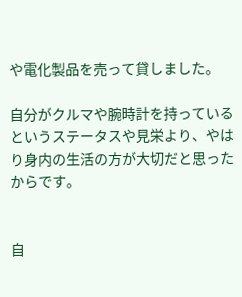や電化製品を売って貸しました。

自分がクルマや腕時計を持っているというステータスや見栄より、やはり身内の生活の方が大切だと思ったからです。


自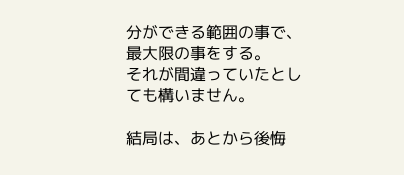分ができる範囲の事で、最大限の事をする。
それが間違っていたとしても構いません。

結局は、あとから後悔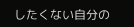したくない自分の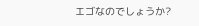エゴなのでしょうか?